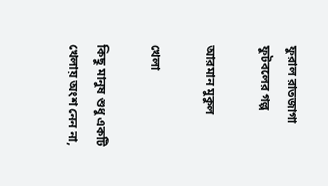ফুরাল রাতজাগা ফুটবলের গল্প

আরমান মুকুল

খেলা

কিছু মানুষ শুধু একটি খেলায় অংশ নেন না,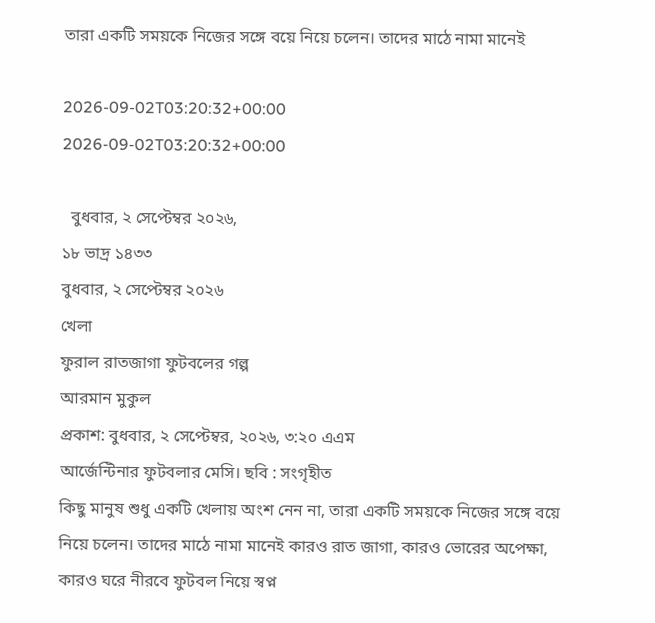তারা একটি সময়কে নিজের সঙ্গে বয়ে নিয়ে চলেন। তাদের মাঠে নামা মানেই

2026-09-02T03:20:32+00:00
2026-09-02T03:20:32+00:00

  বুধবার, ২ সেপ্টেম্বর ২০২৬,
১৮ ভাদ্র ১৪৩৩
বুধবার, ২ সেপ্টেম্বর ২০২৬
খেলা
ফুরাল রাতজাগা ফুটবলের গল্প
আরমান মুকুল
প্রকাশ: বুধবার, ২ সেপ্টেম্বর, ২০২৬, ৩:২০ এএম
আর্জেন্টিনার ফুটবলার মেসি। ছবি : সংগৃহীত
কিছু মানুষ শুধু একটি খেলায় অংশ নেন না, তারা একটি সময়কে নিজের সঙ্গে বয়ে নিয়ে চলেন। তাদের মাঠে নামা মানেই কারও রাত জাগা, কারও ভোরের অপেক্ষা, কারও ঘরে নীরবে ফুটবল নিয়ে স্বপ্ন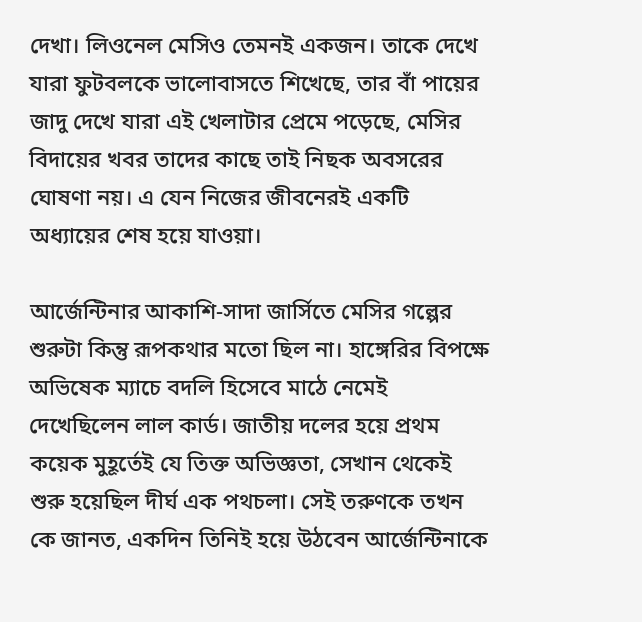দেখা। লিওনেল মেসিও তেমনই একজন। তাকে দেখে যারা ফুটবলকে ভালোবাসতে শিখেছে, তার বাঁ পায়ের জাদু দেখে যারা এই খেলাটার প্রেমে পড়েছে, মেসির বিদায়ের খবর তাদের কাছে তাই নিছক অবসরের ঘোষণা নয়। এ যেন নিজের জীবনেরই একটি অধ্যায়ের শেষ হয়ে যাওয়া।

আর্জেন্টিনার আকাশি-সাদা জার্সিতে মেসির গল্পের শুরুটা কিন্তু রূপকথার মতো ছিল না। হাঙ্গেরির বিপক্ষে অভিষেক ম্যাচে বদলি হিসেবে মাঠে নেমেই দেখেছিলেন লাল কার্ড। জাতীয় দলের হয়ে প্রথম কয়েক মুহূর্তেই যে তিক্ত অভিজ্ঞতা, সেখান থেকেই শুরু হয়েছিল দীর্ঘ এক পথচলা। সেই তরুণকে তখন কে জানত, একদিন তিনিই হয়ে উঠবেন আর্জেন্টিনাকে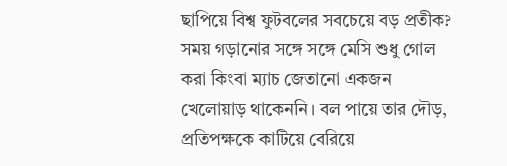ছাপিয়ে বিশ্ব ফুটবলের সবচেয়ে বড় প্রতীক? সময় গড়ানোর সঙ্গে সঙ্গে মেসি শুধু গোল করা কিংবা ম্যাচ জেতানো একজন খেলোয়াড় থাকেননি। বল পায়ে তার দৌড়, প্রতিপক্ষকে কাটিয়ে বেরিয়ে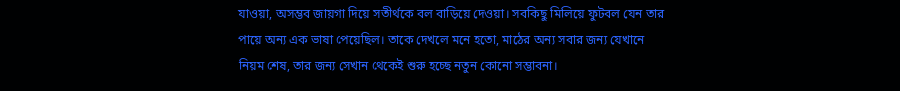যাওয়া, অসম্ভব জায়গা দিয়ে সতীর্থকে বল বাড়িয়ে দেওয়া। সবকিছু মিলিয়ে ফুটবল যেন তার পায়ে অন্য এক ভাষা পেয়েছিল। তাকে দেখলে মনে হতো, মাঠের অন্য সবার জন্য যেখানে নিয়ম শেষ, তার জন্য সেখান থেকেই শুরু হচ্ছে নতুন কোনো সম্ভাবনা।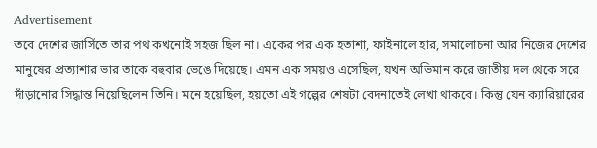Advertisement
তবে দেশের জার্সিতে তার পথ কখনোই সহজ ছিল না। একের পর এক হতাশা, ফাইনালে হার, সমালোচনা আর নিজের দেশের মানুষের প্রত্যাশার ভার তাকে বহুবার ভেঙে দিয়েছে। এমন এক সময়ও এসেছিল, যখন অভিমান করে জাতীয় দল থেকে সরে দাঁড়ানোর সিদ্ধান্ত নিয়েছিলেন তিনি। মনে হয়েছিল, হয়তো এই গল্পের শেষটা বেদনাতেই লেখা থাকবে। কিন্তু যেন ক্যারিয়ারের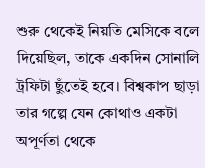শুরু থেকেই নিয়তি মেসিকে বলে দিয়েছিল, তাকে একদিন সোনালি ট্রফিটা ছুঁতেই হবে। বিশ্বকাপ ছাড়া তার গল্পে যেন কোথাও একটা অপূর্ণতা থেকে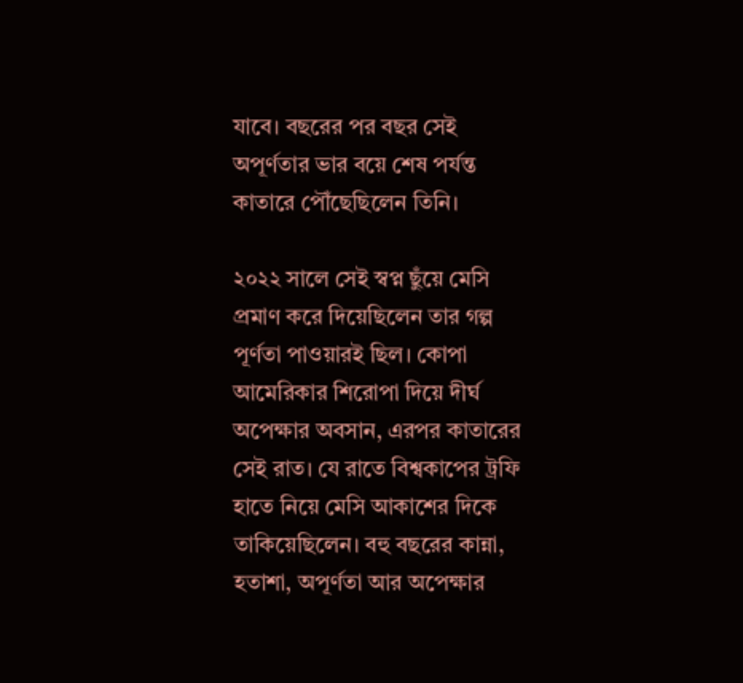যাবে। বছরের পর বছর সেই অপূর্ণতার ভার বয়ে শেষ পর্যন্ত কাতারে পৌঁছেছিলেন তিনি।

২০২২ সালে সেই স্বপ্ন ছুঁয়ে মেসি প্রমাণ করে দিয়েছিলেন তার গল্প পূর্ণতা পাওয়ারই ছিল। কোপা আমেরিকার শিরোপা দিয়ে দীর্ঘ অপেক্ষার অবসান, এরপর কাতারের সেই রাত। যে রাতে বিশ্বকাপের ট্রফি হাতে নিয়ে মেসি আকাশের দিকে তাকিয়েছিলেন। বহু বছরের কান্না, হতাশা, অপূর্ণতা আর অপেক্ষার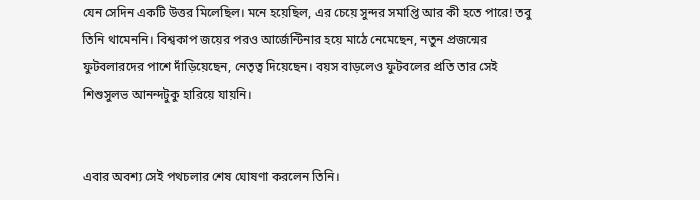যেন সেদিন একটি উত্তর মিলেছিল। মনে হয়েছিল, এর চেয়ে সুন্দর সমাপ্তি আর কী হতে পারে! তবু তিনি থামেননি। বিশ্বকাপ জয়ের পরও আর্জেন্টিনার হয়ে মাঠে নেমেছেন, নতুন প্রজন্মের ফুটবলারদের পাশে দাঁড়িয়েছেন, নেতৃত্ব দিয়েছেন। বয়স বাড়লেও ফুটবলের প্রতি তার সেই শিশুসুলভ আনন্দটুকু হারিয়ে যায়নি।


এবার অবশ্য সেই পথচলার শেষ ঘোষণা করলেন তিনি।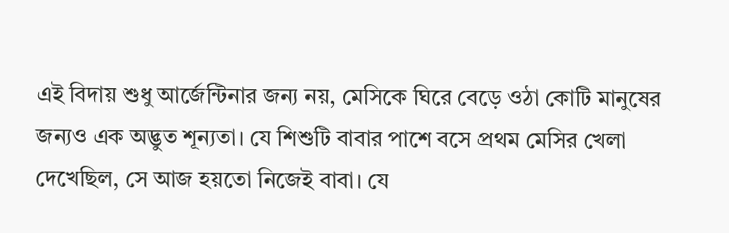এই বিদায় শুধু আর্জেন্টিনার জন্য নয়, মেসিকে ঘিরে বেড়ে ওঠা কোটি মানুষের জন্যও এক অদ্ভুত শূন্যতা। যে শিশুটি বাবার পাশে বসে প্রথম মেসির খেলা দেখেছিল, সে আজ হয়তো নিজেই বাবা। যে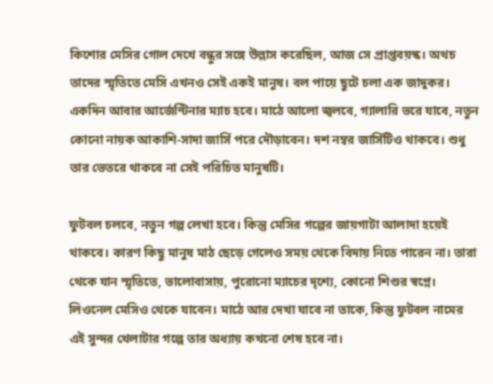কিশোর মেসির গোল দেখে বন্ধুর সঙ্গে উল্লাস করেছিল, আজ সে প্রাপ্তবয়স্ক। অথচ তাদের স্মৃতিতে মেসি এখনও সেই একই মানুষ। বল পায়ে ছুটে চলা এক জাদুকর। একদিন আবার আর্জেন্টিনার ম্যাচ হবে। মাঠে আলো জ্বলবে, গ্যালারি ভরে যাবে, নতুন কোনো নায়ক আকাশি-সাদা জার্সি পরে দৌড়াবেন। দশ নম্বর জার্সিটিও থাকবে। শুধু তার ভেতরে থাকবে না সেই পরিচিত মানুষটি।

ফুটবল চলবে, নতুন গল্প লেখা হবে। কিন্তু মেসির গল্পের জায়গাটা আলাদা হয়েই থাকবে। কারণ কিছু মানুষ মাঠ ছেড়ে গেলেও সময় থেকে বিদায় নিতে পারেন না। তারা থেকে যান স্মৃতিতে, ভালোবাসায়, পুরোনো ম্যাচের দৃশ্যে, কোনো শিশুর স্বপ্নে। লিওনেল মেসিও থেকে যাবেন। মাঠে আর দেখা যাবে না তাকে, কিন্তু ফুটবল নামের এই সুন্দর খেলাটার গল্পে তার অধ্যায় কখনো শেষ হবে না।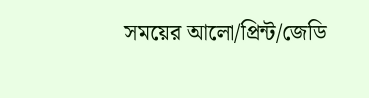সময়ের আলো/প্রিন্ট/জেডি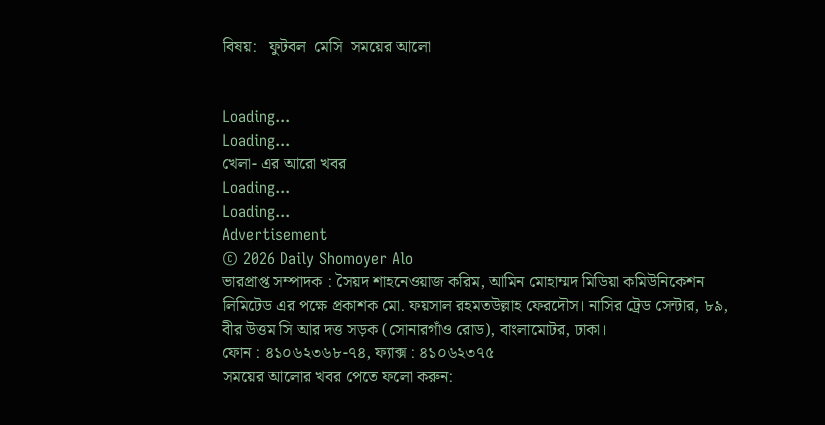বিষয়:   ফুটবল  মেসি  সময়ের আলো


Loading...
Loading...
খেলা- এর আরো খবর
Loading...
Loading...
Advertisement
© 2026 Daily Shomoyer Alo
ভারপ্রাপ্ত সম্পাদক : সৈয়দ শাহনেওয়াজ করিম, আমিন মোহাম্মদ মিডিয়া কমিউনিকেশন লিমিটেড এর পক্ষে প্রকাশক মো. ফয়সাল রহমতউল্লাহ ফেরদৌস। নাসির ট্রেড সেন্টার, ৮৯, বীর উত্তম সি আর দত্ত সড়ক (সোনারগাঁও রোড), বাংলামোটর, ঢাকা।
ফোন : ৪১০৬২৩৬৮-৭৪, ফ্যাক্স : ৪১০৬২৩৭৫
সময়ের আলোর খবর পেতে ফলো করুন: